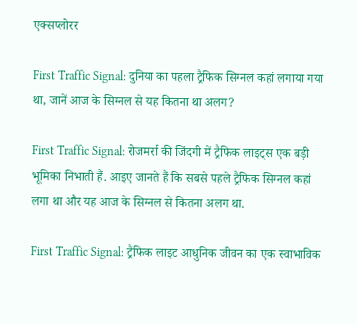एक्सप्लोरर

First Traffic Signal: दुनिया का पहला ट्रैफिक सिग्नल कहां लगाया गया था, जानें आज के सिग्नल से यह कितना था अलग?

First Traffic Signal: रोजमर्रा की जिंदगी में ट्रैफिक लाइट्स एक बड़ी भूमिका निभाती हैं. आइए जानते हैं कि सबसे पहले ट्रैफिक सिग्नल कहां लगा था और यह आज के सिग्नल से कितना अलग था.

First Traffic Signal: ट्रैफिक लाइट आधुनिक जीवन का एक स्वाभाविक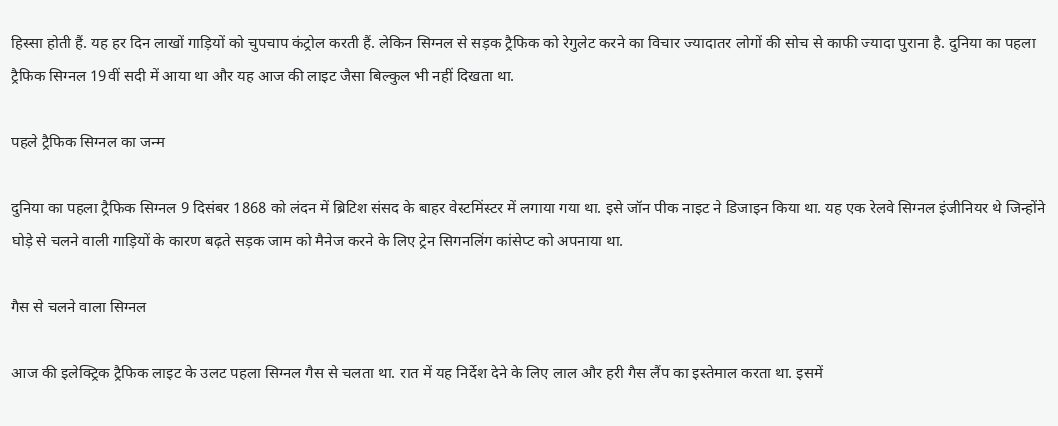हिस्सा होती हैं. यह हर दिन लाखों गाड़ियों को चुपचाप कंट्रोल करती हैं. लेकिन सिग्नल से सड़क ट्रैफिक को रेगुलेट करने का विचार ज्यादातर लोगों की सोच से काफी ज्यादा पुराना है. दुनिया का पहला ट्रैफिक सिग्नल 19वीं सदी में आया था और यह आज की लाइट जैसा बिल्कुल भी नहीं दिखता था.

पहले ट्रैफिक सिग्नल का जन्म

दुनिया का पहला ट्रैफिक सिग्नल 9 दिसंबर 1868 को लंदन में ब्रिटिश संसद के बाहर वेस्टमिंस्टर में लगाया गया था. इसे जॉन पीक नाइट ने डिजाइन किया था. यह एक रेलवे सिग्नल इंजीनियर थे जिन्होंने घोड़े से चलने वाली गाड़ियों के कारण बढ़ते सड़क जाम को मैनेज करने के लिए ट्रेन सिगनलिंग कांसेप्ट को अपनाया था.

गैस से चलने वाला सिग्नल

आज की इलेक्ट्रिक ट्रैफिक लाइट के उलट पहला सिग्नल गैस से चलता था. रात में यह निर्देश देने के लिए लाल और हरी गैस लैंप का इस्तेमाल करता था. इसमें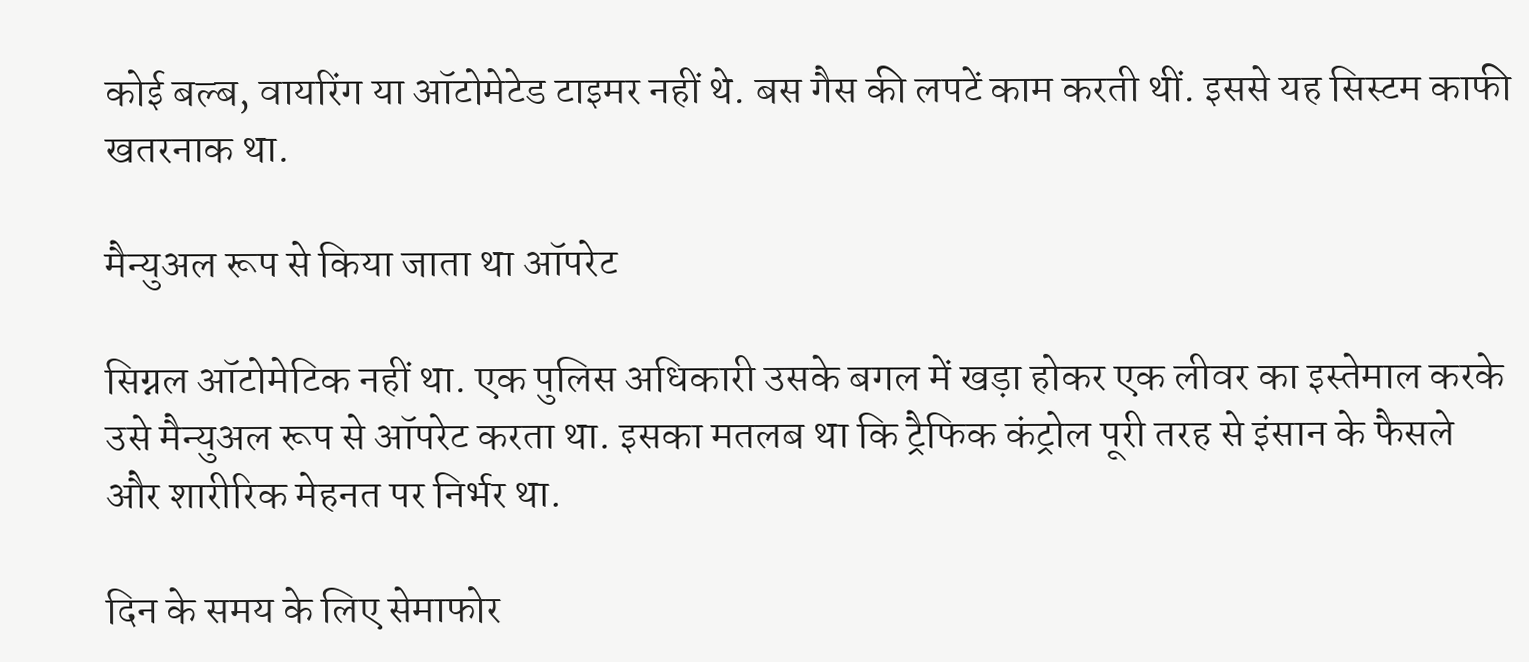कोई बल्ब, वायरिंग या ऑटोमेटेड टाइमर नहीं थे. बस गैस की लपटें काम करती थीं. इससे यह सिस्टम काफी खतरनाक था.

मैन्युअल रूप से किया जाता था ऑपरेट

सिग्नल ऑटोमेटिक नहीं था. एक पुलिस अधिकारी उसके बगल में खड़ा होकर एक लीवर का इस्तेमाल करके उसे मैन्युअल रूप से ऑपरेट करता था. इसका मतलब था कि ट्रैफिक कंट्रोल पूरी तरह से इंसान के फैसले और शारीरिक मेहनत पर निर्भर था.

दिन के समय के लिए सेमाफोर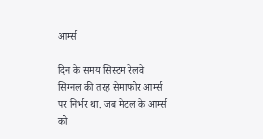आर्म्स

दिन के समय सिस्टम रेलवे सिग्नल की तरह सेमाफोर आर्म्स पर निर्भर था. जब मेटल के आर्म्स को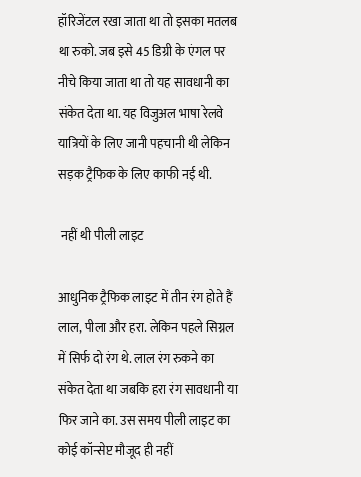हॉरिजेंटल रखा जाता था तो इसका मतलब था रुको. जब इसे 45 डिग्री के एंगल पर नीचे किया जाता था तो यह सावधानी का संकेत देता था. यह विजुअल भाषा रेलवे यात्रियों के लिए जानी पहचानी थी लेकिन सड़क ट्रैफिक के लिए काफी नई थी.

 नहीं थी पीली लाइट

आधुनिक ट्रैफिक लाइट में तीन रंग होते हैं लाल, पीला और हरा. लेकिन पहले सिग्नल में सिर्फ दो रंग थे. लाल रंग रुकने का संकेत देता था जबकि हरा रंग सावधानी या फिर जाने का. उस समय पीली लाइट का कोई कॉन्सेप्ट मौजूद ही नहीं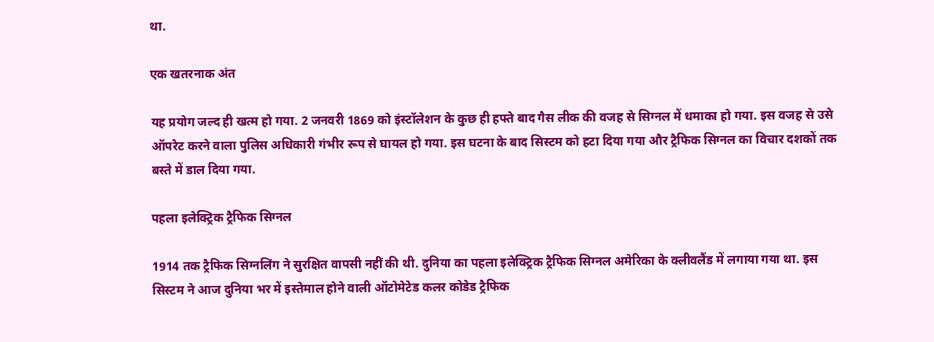था.

एक खतरनाक अंत

यह प्रयोग जल्द ही खत्म हो गया. 2 जनवरी 1869 को इंस्टॉलेशन के कुछ ही हफ्ते बाद गैस लीक की वजह से सिग्नल में धमाका हो गया. इस वजह से उसे ऑपरेट करने वाला पुलिस अधिकारी गंभीर रूप से घायल हो गया. इस घटना के बाद सिस्टम को हटा दिया गया और ट्रैफिक सिग्नल का विचार दशकों तक बस्ते में डाल दिया गया.

पहला इलेक्ट्रिक ट्रैफिक सिग्नल

1914 तक ट्रैफिक सिग्नलिंग ने सुरक्षित वापसी नहीं की थी. दुनिया का पहला इलेक्ट्रिक ट्रैफिक सिग्नल अमेरिका के क्लीवलैंड में लगाया गया था. इस सिस्टम ने आज दुनिया भर में इस्तेमाल होने वाली ऑटोमेटेड कलर कोडेड ट्रैफिक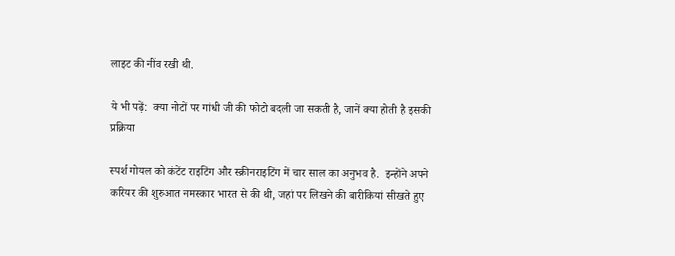लाइट की नींव रखी थी.

ये भी पढ़ें:  क्या नोटों पर गांधी जी की फोटो बदली जा सकती है, जानें क्या होती है इसकी प्रक्रिया

स्पर्श गोयल को कंटेंट राइटिंग और स्क्रीनराइटिंग में चार साल का अनुभव है.  इन्होंने अपने करियर की शुरुआत नमस्कार भारत से की थी, जहां पर लिखने की बारीकियां सीखते हुए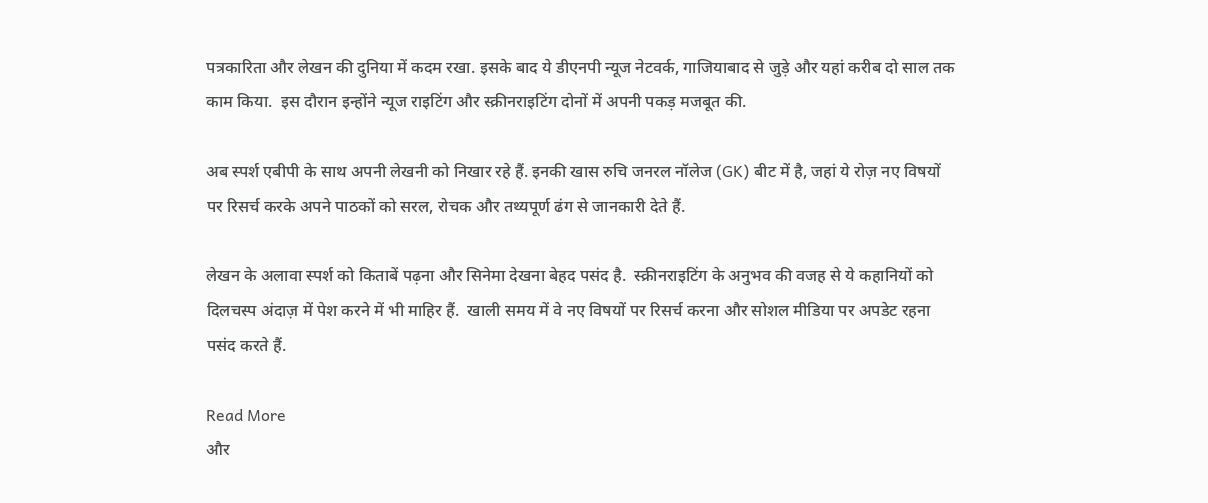पत्रकारिता और लेखन की दुनिया में कदम रखा. इसके बाद ये डीएनपी न्यूज नेटवर्क, गाजियाबाद से जुड़े और यहां करीब दो साल तक काम किया.  इस दौरान इन्होंने न्यूज राइटिंग और स्क्रीनराइटिंग दोनों में अपनी पकड़ मजबूत की.

अब स्पर्श एबीपी के साथ अपनी लेखनी को निखार रहे हैं. इनकी खास रुचि जनरल नॉलेज (GK) बीट में है, जहां ये रोज़ नए विषयों पर रिसर्च करके अपने पाठकों को सरल, रोचक और तथ्यपूर्ण ढंग से जानकारी देते हैं.

लेखन के अलावा स्पर्श को किताबें पढ़ना और सिनेमा देखना बेहद पसंद है.  स्क्रीनराइटिंग के अनुभव की वजह से ये कहानियों को दिलचस्प अंदाज़ में पेश करने में भी माहिर हैं.  खाली समय में वे नए विषयों पर रिसर्च करना और सोशल मीडिया पर अपडेट रहना पसंद करते हैं.

Read More
और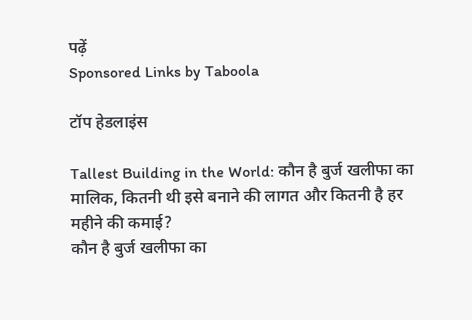पढ़ें
Sponsored Links by Taboola

टॉप हेडलाइंस

Tallest Building in the World: कौन है बुर्ज खलीफा का मालिक, कितनी थी इसे बनाने की लागत और कितनी है हर महीने की कमाई?
कौन है बुर्ज खलीफा का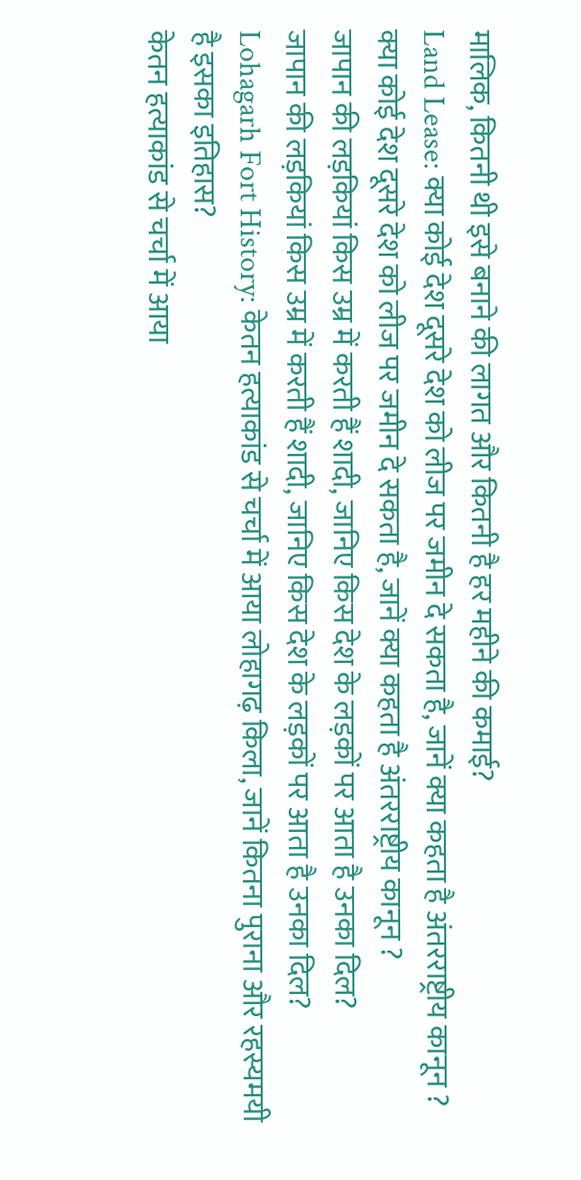मालिक, कितनी थी इसे बनाने की लागत और कितनी है हर महीने की कमाई?
Land Lease: क्या कोई देश दूसरे देश को लीज पर जमीन दे सकता है, जानें क्या कहता है अंतरराष्ट्रीय कानून ?
क्या कोई देश दूसरे देश को लीज पर जमीन दे सकता है, जानें क्या कहता है अंतरराष्ट्रीय कानून ?
जापान की लड़कियां किस उम्र में करती हैं शादी, जानिए किस देश के लड़कों पर आता है उनका दिल?
जापान की लड़कियां किस उम्र में करती हैं शादी, जानिए किस देश के लड़कों पर आता है उनका दिल?
Lohagarh Fort History: केतन हत्याकांड से चर्चा में आया लोहागढ़ किला, जानें कितना पुराना और रहस्यमयी है इसका इतिहास?
केतन हत्याकांड से चर्चा में आया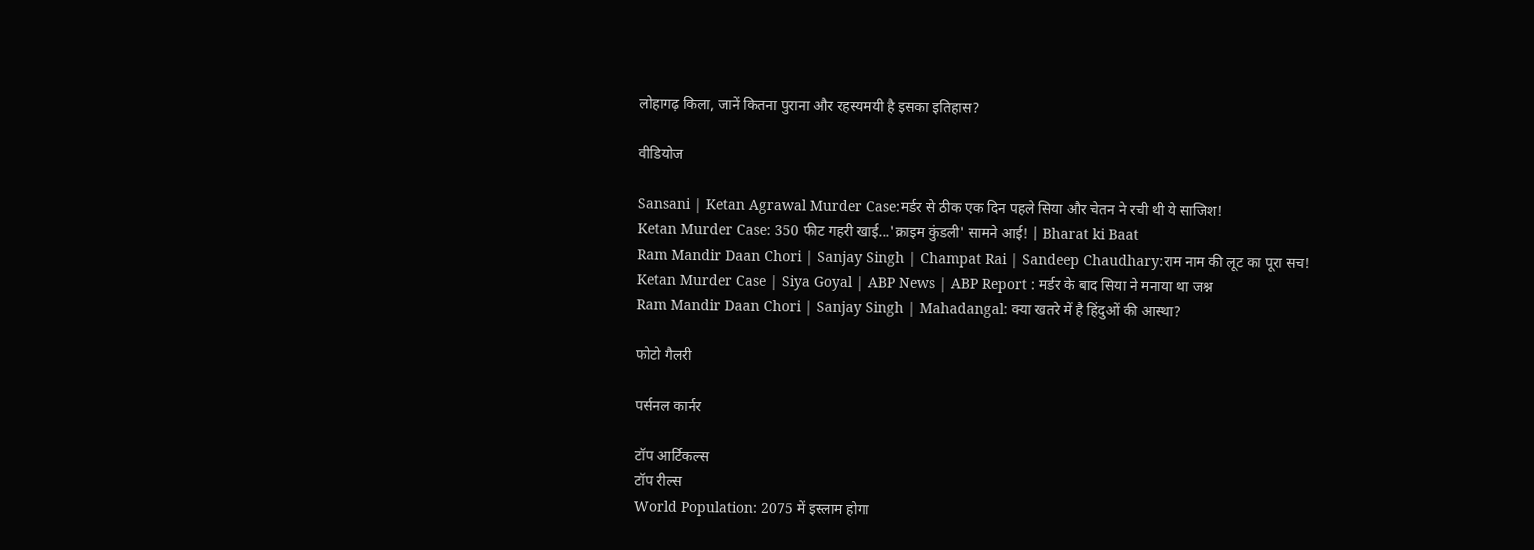लोहागढ़ किला, जानें कितना पुराना और रहस्यमयी है इसका इतिहास?

वीडियोज

Sansani | Ketan Agrawal Murder Case:मर्डर से ठीक एक दिन पहले सिया और चेतन ने रची थी ये साजिश!
Ketan Murder Case: 350 फीट गहरी खाई...'क्राइम कुंडली' सामने आई! | Bharat ki Baat
Ram Mandir Daan Chori | Sanjay Singh | Champat Rai | Sandeep Chaudhary:राम नाम की लूट का पूरा सच!
Ketan Murder Case | Siya Goyal | ABP News | ABP Report : मर्डर के बाद सिया ने मनाया था जश्न
Ram Mandir Daan Chori | Sanjay Singh | Mahadangal: क्या खतरे में है हिंदुओं की आस्था?

फोटो गैलरी

पर्सनल कार्नर

टॉप आर्टिकल्स
टॉप रील्स
World Population: 2075 में इस्लाम होगा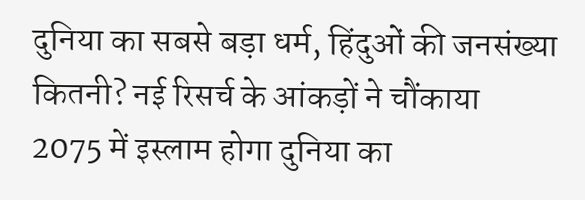दुनिया का सबसे बड़ा धर्म, हिंदुओं की जनसंख्या कितनी? नई रिसर्च के आंकड़ों ने चौंकाया
2075 में इस्लाम होगा दुनिया का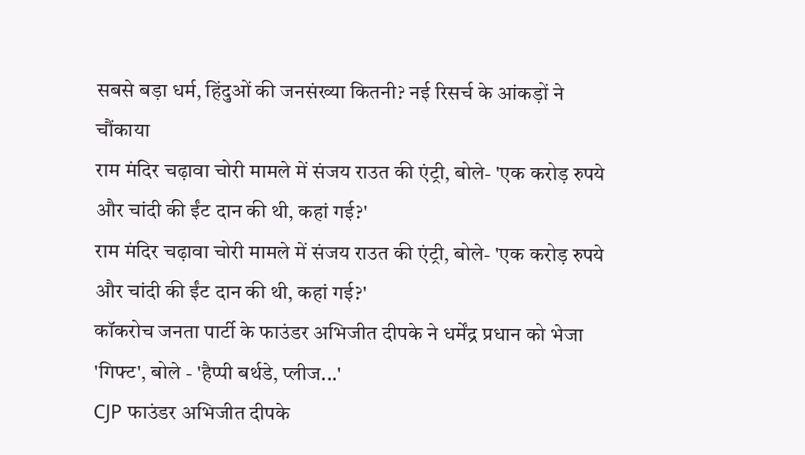सबसे बड़ा धर्म, हिंदुओं की जनसंख्या कितनी? नई रिसर्च के आंकड़ों ने चौंकाया
राम मंदिर चढ़ावा चोरी मामले में संजय राउत की एंट्री, बोले- 'एक करोड़ रुपये और चांदी की ईंट दान की थी, कहां गई?'
राम मंदिर चढ़ावा चोरी मामले में संजय राउत की एंट्री, बोले- 'एक करोड़ रुपये और चांदी की ईंट दान की थी, कहां गई?'
कॉकरोच जनता पार्टी के फाउंडर अभिजीत दीपके ने धर्मेंद्र प्रधान को भेजा 'गिफ्ट', बोले - 'हैप्पी बर्थडे, प्लीज...'
CJP फाउंडर अभिजीत दीपके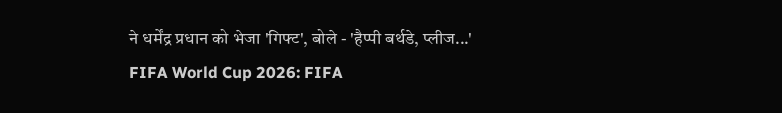ने धर्मेंद्र प्रधान को भेजा 'गिफ्ट', बोले - 'हैप्पी बर्थडे, प्लीज...'
FIFA World Cup 2026: FIFA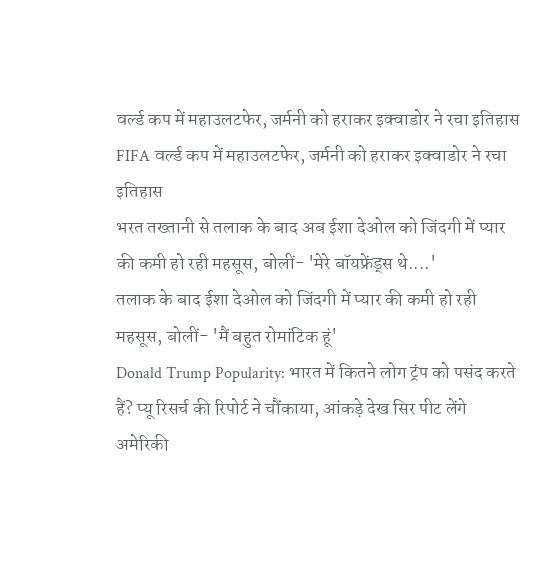वर्ल्ड कप में महाउलटफेर, जर्मनी को हराकर इक्वाडोर ने रचा इतिहास
FIFA वर्ल्ड कप में महाउलटफेर, जर्मनी को हराकर इक्वाडोर ने रचा इतिहास
भरत तख्तानी से तलाक के बाद अब ईशा देओल को जिंदगी में प्यार की कमी हो रही महसूस, बोलीं- 'मेरे बॉयफ्रेंड्स थे....'
तलाक के बाद ईशा देओल को जिंदगी में प्यार की कमी हो रही महसूस, बोलीं- 'मैं बहुत रोमांटिक हूं'
Donald Trump Popularity: भारत में कितने लोग ट्रंप को पसंद करते हैं? प्यू रिसर्च की रिपोर्ट ने चौंकाया, आंकड़े देख सिर पीट लेंगे अमेरिकी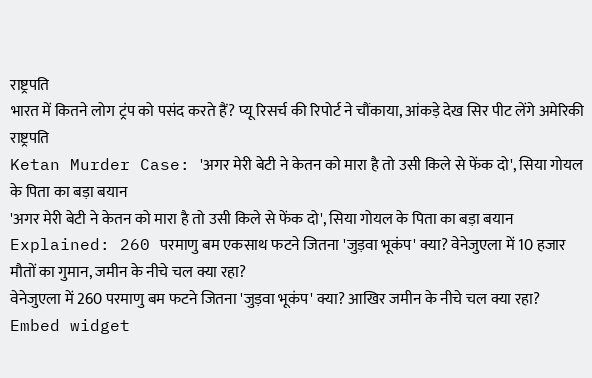राष्ट्रपति
भारत में कितने लोग ट्रंप को पसंद करते हैं? प्यू रिसर्च की रिपोर्ट ने चौंकाया, आंकड़े देख सिर पीट लेंगे अमेरिकी राष्ट्रपति
Ketan Murder Case: 'अगर मेरी बेटी ने केतन को मारा है तो उसी किले से फेंक दो', सिया गोयल के पिता का बड़ा बयान
'अगर मेरी बेटी ने केतन को मारा है तो उसी किले से फेंक दो', सिया गोयल के पिता का बड़ा बयान
Explained: 260 परमाणु बम एकसाथ फटने जितना 'जुड़वा भूकंप' क्या? वेनेजुएला में 10 हजार मौतों का गुमान, जमीन के नीचे चल क्या रहा?
वेनेजुएला में 260 परमाणु बम फटने जितना 'जुड़वा भूकंप' क्या? आखिर जमीन के नीचे चल क्या रहा?
Embed widget